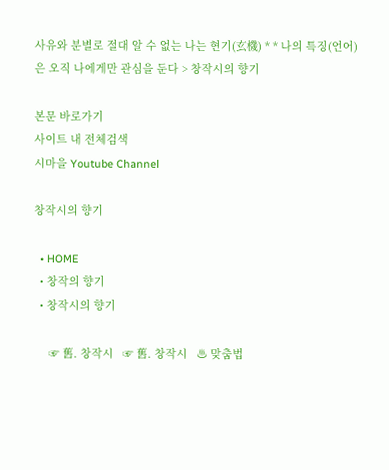사유와 분별로 절대 알 수 없는 나는 현기(玄機) * * 나의 특징(언어)은 오직 나에게만 관심을 둔다 > 창작시의 향기

본문 바로가기
사이트 내 전체검색
시마을 Youtube Channel

창작시의 향기

  • HOME
  • 창작의 향기
  • 창작시의 향기

     ☞ 舊. 창작시   ☞ 舊. 창작시   ♨ 맞춤법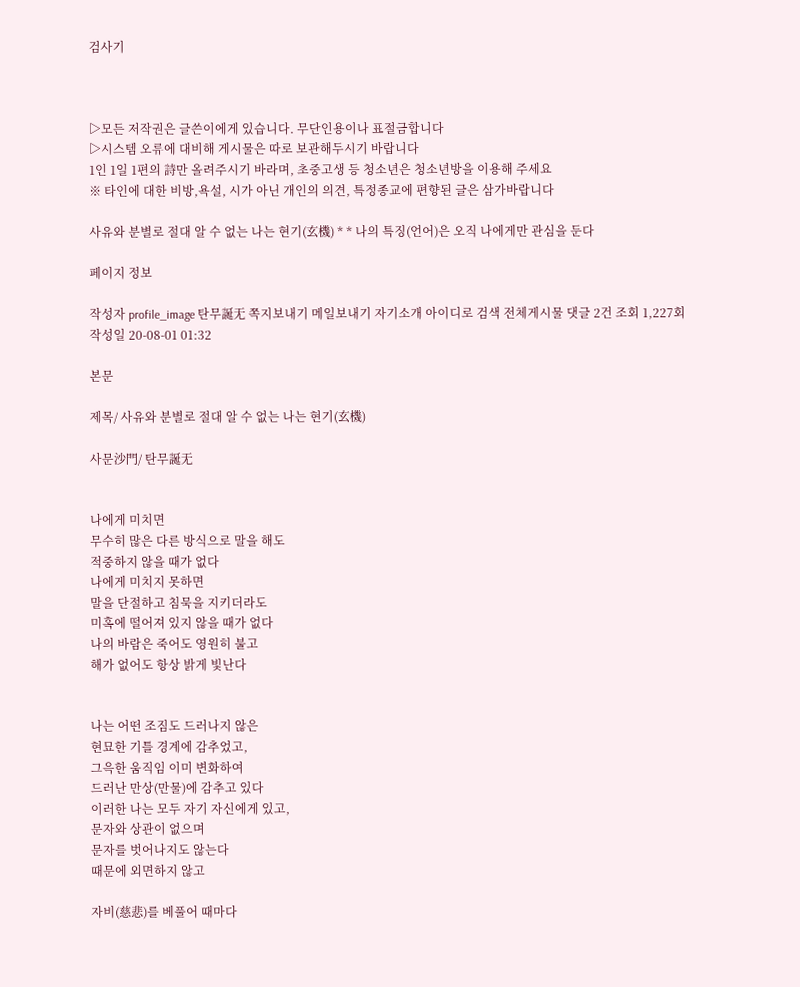검사기



▷모든 저작권은 글쓴이에게 있습니다. 무단인용이나 표절금합니다
▷시스템 오류에 대비해 게시물은 따로 보관해두시기 바랍니다
1인 1일 1편의 詩만 올려주시기 바라며, 초중고생 등 청소년은 청소년방을 이용해 주세요
※ 타인에 대한 비방,욕설, 시가 아닌 개인의 의견, 특정종교에 편향된 글은 삼가바랍니다

사유와 분별로 절대 알 수 없는 나는 현기(玄機) * * 나의 특징(언어)은 오직 나에게만 관심을 둔다

페이지 정보

작성자 profile_image 탄무誕无 쪽지보내기 메일보내기 자기소개 아이디로 검색 전체게시물 댓글 2건 조회 1,227회 작성일 20-08-01 01:32

본문

제목/ 사유와 분별로 절대 알 수 없는 나는 현기(玄機)

사문沙門/ 탄무誕无


나에게 미치면
무수히 많은 다른 방식으로 말을 해도
적중하지 않을 때가 없다
나에게 미치지 못하면
말을 단절하고 침묵을 지키더라도
미혹에 떨어져 있지 않을 때가 없다
나의 바람은 죽어도 영원히 불고
해가 없어도 항상 밝게 빛난다


나는 어떤 조짐도 드러나지 않은
현묘한 기틀 경계에 감추었고,
그윽한 움직임 이미 변화하여
드러난 만상(만물)에 감추고 있다
이러한 나는 모두 자기 자신에게 있고,
문자와 상관이 없으며
문자를 벗어나지도 않는다
때문에 외면하지 않고

자비(慈悲)를 베풀어 때마다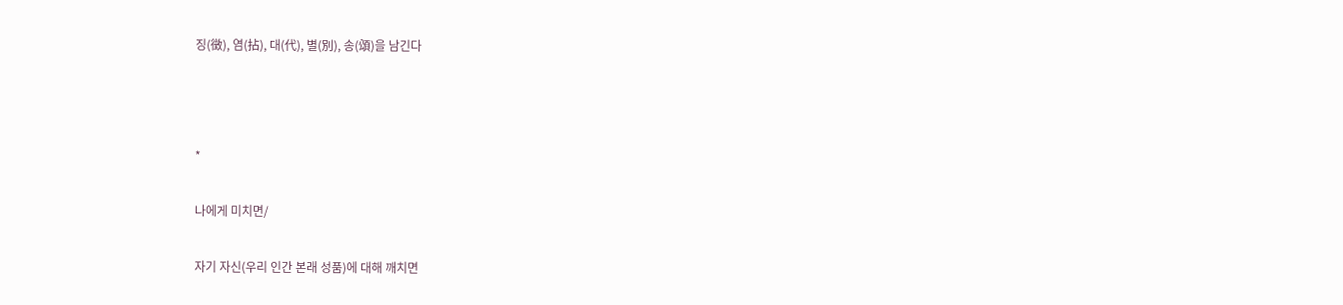징(徵), 염(拈), 대(代), 별(別), 송(頌)을 남긴다



*

나에게 미치면/

자기 자신(우리 인간 본래 성품)에 대해 깨치면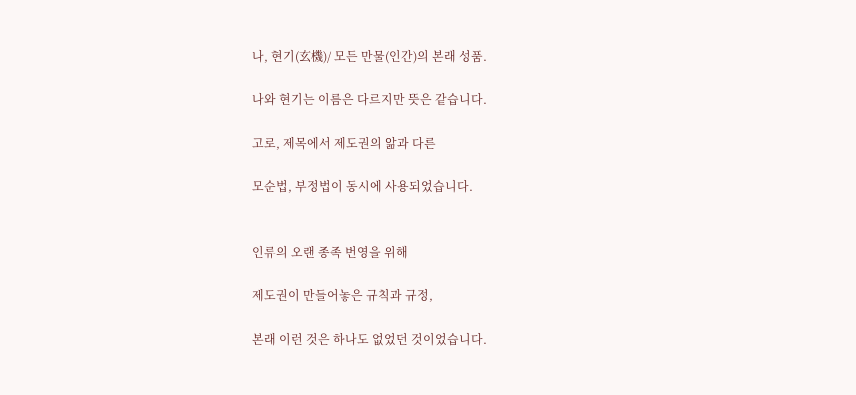나, 현기(玄機)/ 모든 만물(인간)의 본래 성품.

나와 현기는 이름은 다르지만 뜻은 같습니다.

고로, 제목에서 제도권의 앎과 다른

모순법, 부정법이 동시에 사용되었습니다.


인류의 오랜 종족 번영을 위해

제도권이 만들어놓은 규칙과 규정,

본래 이런 것은 하나도 없었던 것이었습니다.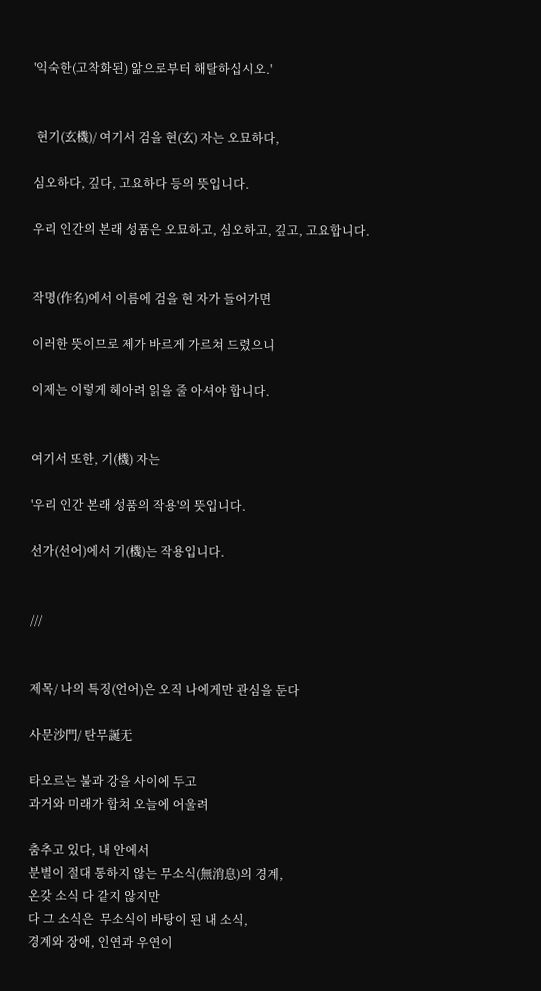'익숙한(고착화된) 앎으로부터 해탈하십시오.'


 현기(玄機)/ 여기서 검을 현(玄) 자는 오묘하다,

심오하다, 깊다, 고요하다 등의 뜻입니다.

우리 인간의 본래 성품은 오묘하고, 심오하고, 깊고, 고요합니다.


작명(作名)에서 이름에 검을 현 자가 들어가면

이러한 뜻이므로 제가 바르게 가르쳐 드렸으니

이제는 이렇게 헤아려 읽을 줄 아셔야 합니다.


여기서 또한, 기(機) 자는

'우리 인간 본래 성품의 작용'의 뜻입니다.

선가(선어)에서 기(機)는 작용입니다.


///


제목/ 나의 특징(언어)은 오직 나에게만 관심을 둔다

사문沙門/ 탄무誕无

타오르는 불과 강을 사이에 두고
과거와 미래가 합쳐 오늘에 어울려

춤추고 있다, 내 안에서
분별이 절대 통하지 않는 무소식(無消息)의 경계,
온갖 소식 다 같지 않지만
다 그 소식은  무소식이 바탕이 된 내 소식,
경계와 장애, 인연과 우연이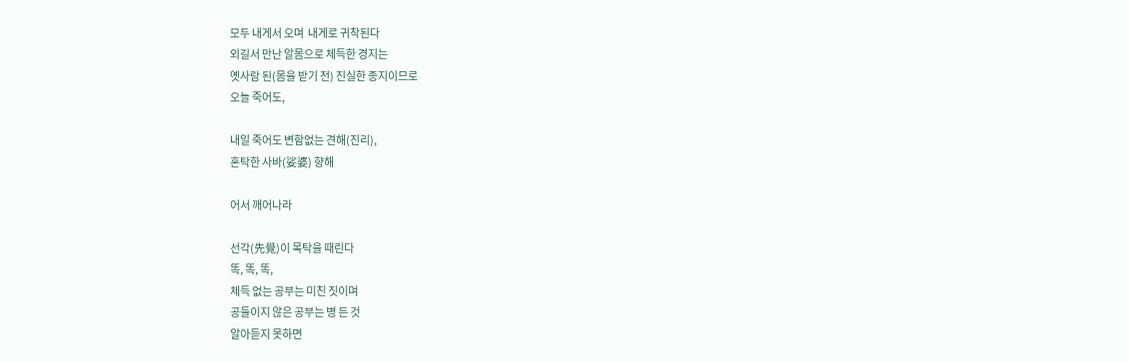모두 내게서 오며  내게로 귀착된다
외길서 만난 알몸으로 체득한 경지는
옛사람 된(몸을 받기 전) 진실한 종지이므로
오늘 죽어도,

내일 죽어도 변함없는 견해(진리),
혼탁한 사바(娑婆) 향해

어서 깨어나라

선각(先覺)이 목탁을 때린다
똑, 똑, 똑,
체득 없는 공부는 미친 짓이며
공들이지 않은 공부는 병 든 것
알아듣지 못하면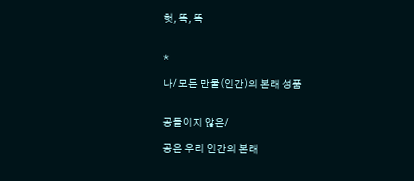헛, 똑, 똑


*

나/ 모든 만물(인간)의 본래 성품


공들이지 않은/

공은 우리 인간의 본래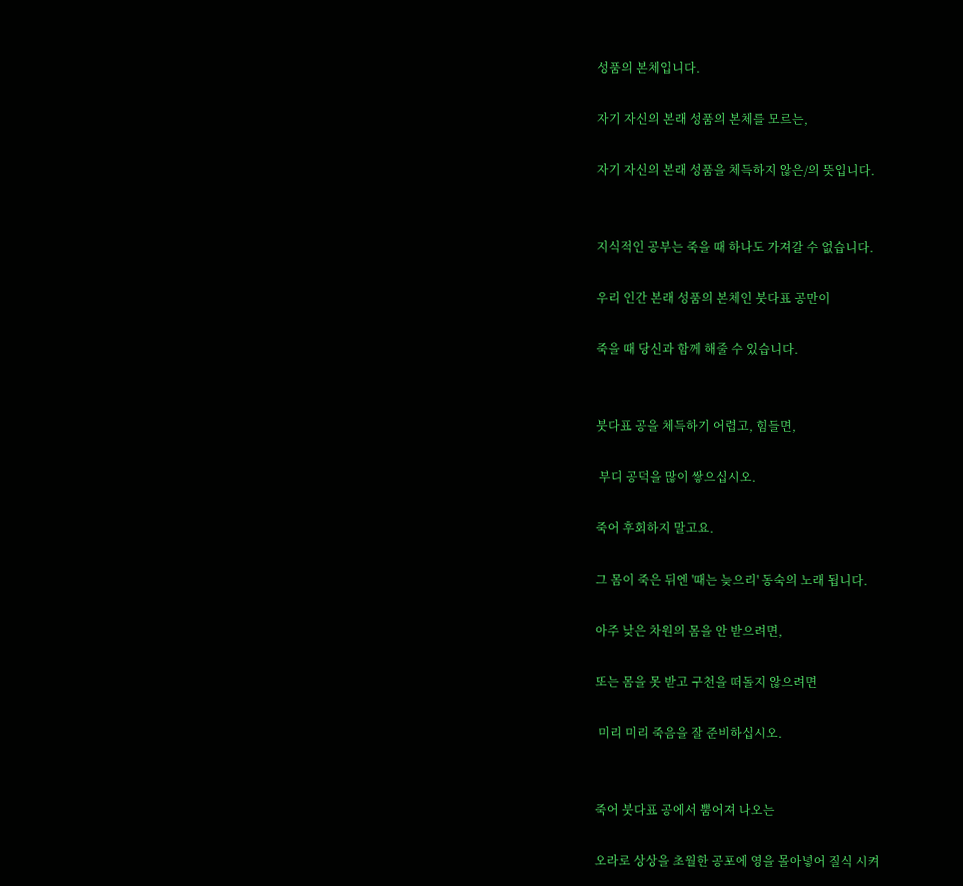성품의 본체입니다.

자기 자신의 본래 성품의 본체를 모르는,

자기 자신의 본래 성품을 체득하지 않은/의 뜻입니다.


지식적인 공부는 죽을 때 하나도 가져갈 수 없습니다.

우리 인간 본래 성품의 본체인 붓다표 공만이

죽을 때 당신과 함께 해줄 수 있습니다.


붓다표 공을 체득하기 어렵고, 힘들면,

 부디 공덕을 많이 쌓으십시오.

죽어 후회하지 말고요.

그 몸이 죽은 뒤엔 '때는 늦으리' 동숙의 노래 됩니다.

아주 낮은 차원의 몸을 안 받으려면,

또는 몸을 못 받고 구천을 떠돌지 않으려면

 미리 미리 죽음을 잘 준비하십시오.


죽어 붓다표 공에서 뿜어져 나오는

오라로 상상을 초월한 공포에 영을 몰아넣어 질식 시켜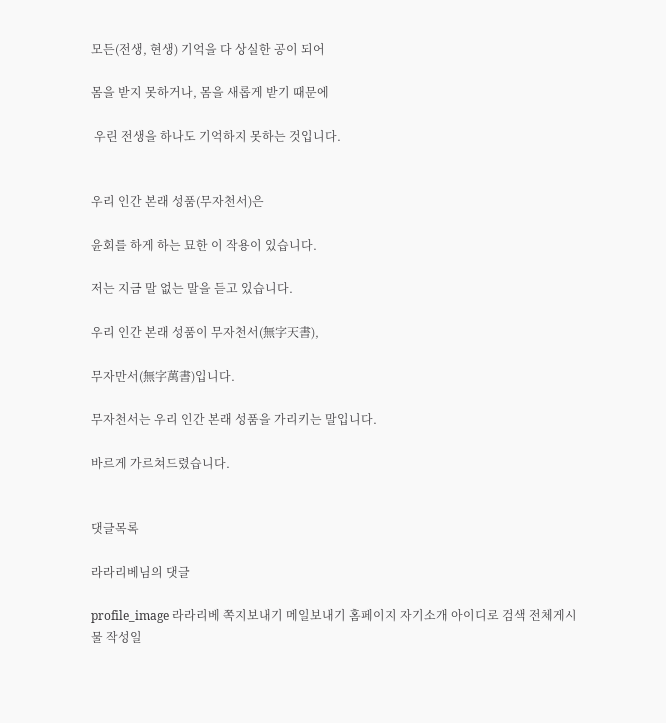모든(전생, 현생) 기억을 다 상실한 공이 되어

몸을 받지 못하거나, 몸을 새롭게 받기 때문에

 우린 전생을 하나도 기억하지 못하는 것입니다.


우리 인간 본래 성품(무자천서)은

윤회를 하게 하는 묘한 이 작용이 있습니다.

저는 지금 말 없는 말을 듣고 있습니다.

우리 인간 본래 성품이 무자천서(無字天書),

무자만서(無字萬書)입니다.

무자천서는 우리 인간 본래 성품을 가리키는 말입니다.

바르게 가르쳐드렸습니다.


댓글목록

라라리베님의 댓글

profile_image 라라리베 쪽지보내기 메일보내기 홈페이지 자기소개 아이디로 검색 전체게시물 작성일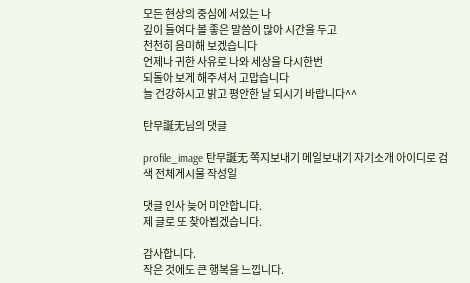모든 현상의 중심에 서있는 나
깊이 들여다 볼 좋은 말씀이 많아 시간을 두고
천천히 음미해 보겠습니다
언제나 귀한 사유로 나와 세상을 다시한번
되돌아 보게 해주셔서 고맙습니다
늘 건강하시고 밝고 평안한 날 되시기 바랍니다^^

탄무誕无님의 댓글

profile_image 탄무誕无 쪽지보내기 메일보내기 자기소개 아이디로 검색 전체게시물 작성일

댓글 인사 늦어 미안합니다.
제 글로 또 찾아뵙겠습니다.

감사합니다.
작은 것에도 큰 행복을 느낍니다.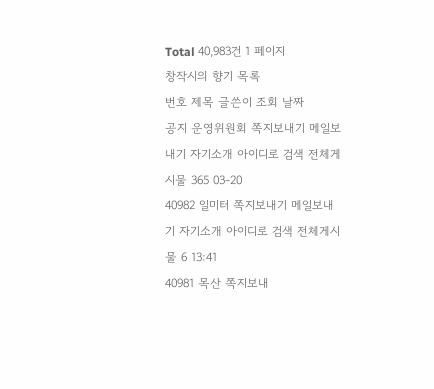Total 40,983건 1 페이지
창작시의 향기 목록
번호 제목 글쓴이 조회 날짜
공지 운영위원회 쪽지보내기 메일보내기 자기소개 아이디로 검색 전체게시물 365 03-20
40982 일미터 쪽지보내기 메일보내기 자기소개 아이디로 검색 전체게시물 6 13:41
40981 목산 쪽지보내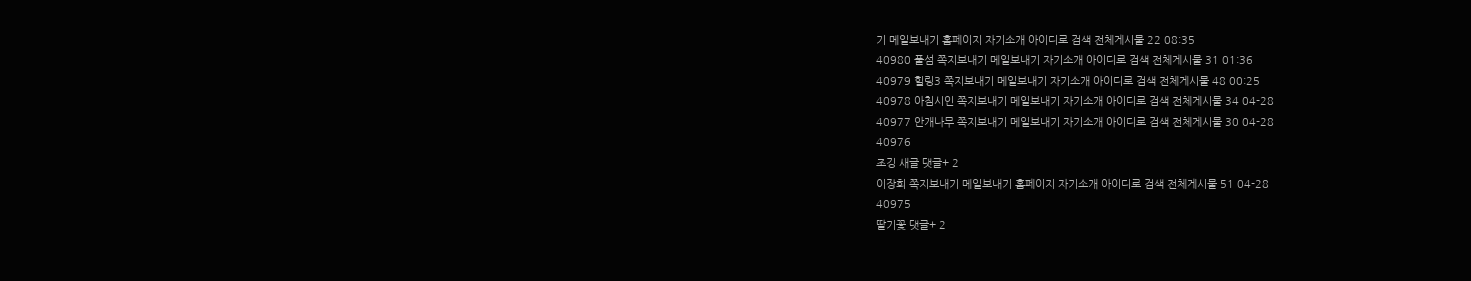기 메일보내기 홈페이지 자기소개 아이디로 검색 전체게시물 22 08:35
40980 풀섬 쪽지보내기 메일보내기 자기소개 아이디로 검색 전체게시물 31 01:36
40979 힐링3 쪽지보내기 메일보내기 자기소개 아이디로 검색 전체게시물 48 00:25
40978 아침시인 쪽지보내기 메일보내기 자기소개 아이디로 검색 전체게시물 34 04-28
40977 안개나무 쪽지보내기 메일보내기 자기소개 아이디로 검색 전체게시물 30 04-28
40976
조깅 새글 댓글+ 2
이장희 쪽지보내기 메일보내기 홈페이지 자기소개 아이디로 검색 전체게시물 51 04-28
40975
딸기꽃 댓글+ 2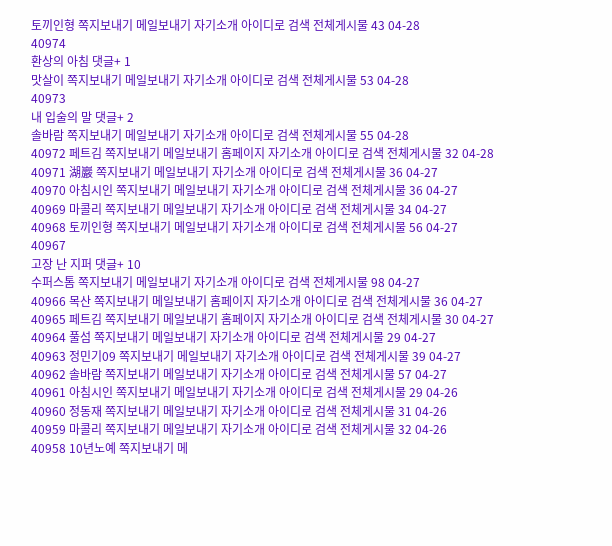토끼인형 쪽지보내기 메일보내기 자기소개 아이디로 검색 전체게시물 43 04-28
40974
환상의 아침 댓글+ 1
맛살이 쪽지보내기 메일보내기 자기소개 아이디로 검색 전체게시물 53 04-28
40973
내 입술의 말 댓글+ 2
솔바람 쪽지보내기 메일보내기 자기소개 아이디로 검색 전체게시물 55 04-28
40972 페트김 쪽지보내기 메일보내기 홈페이지 자기소개 아이디로 검색 전체게시물 32 04-28
40971 湖巖 쪽지보내기 메일보내기 자기소개 아이디로 검색 전체게시물 36 04-27
40970 아침시인 쪽지보내기 메일보내기 자기소개 아이디로 검색 전체게시물 36 04-27
40969 마콜리 쪽지보내기 메일보내기 자기소개 아이디로 검색 전체게시물 34 04-27
40968 토끼인형 쪽지보내기 메일보내기 자기소개 아이디로 검색 전체게시물 56 04-27
40967
고장 난 지퍼 댓글+ 10
수퍼스톰 쪽지보내기 메일보내기 자기소개 아이디로 검색 전체게시물 98 04-27
40966 목산 쪽지보내기 메일보내기 홈페이지 자기소개 아이디로 검색 전체게시물 36 04-27
40965 페트김 쪽지보내기 메일보내기 홈페이지 자기소개 아이디로 검색 전체게시물 30 04-27
40964 풀섬 쪽지보내기 메일보내기 자기소개 아이디로 검색 전체게시물 29 04-27
40963 정민기09 쪽지보내기 메일보내기 자기소개 아이디로 검색 전체게시물 39 04-27
40962 솔바람 쪽지보내기 메일보내기 자기소개 아이디로 검색 전체게시물 57 04-27
40961 아침시인 쪽지보내기 메일보내기 자기소개 아이디로 검색 전체게시물 29 04-26
40960 정동재 쪽지보내기 메일보내기 자기소개 아이디로 검색 전체게시물 31 04-26
40959 마콜리 쪽지보내기 메일보내기 자기소개 아이디로 검색 전체게시물 32 04-26
40958 10년노예 쪽지보내기 메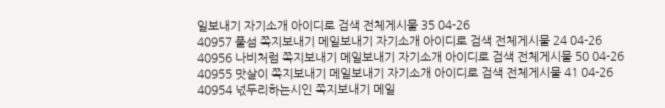일보내기 자기소개 아이디로 검색 전체게시물 35 04-26
40957 풀섬 쪽지보내기 메일보내기 자기소개 아이디로 검색 전체게시물 24 04-26
40956 나비처럼 쪽지보내기 메일보내기 자기소개 아이디로 검색 전체게시물 50 04-26
40955 맛살이 쪽지보내기 메일보내기 자기소개 아이디로 검색 전체게시물 41 04-26
40954 넋두리하는시인 쪽지보내기 메일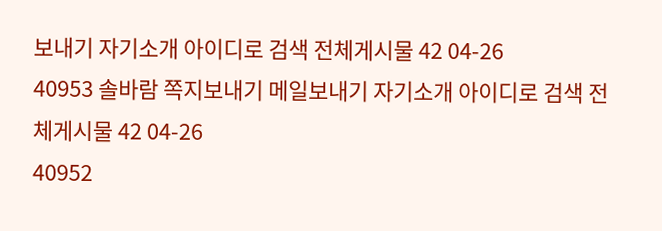보내기 자기소개 아이디로 검색 전체게시물 42 04-26
40953 솔바람 쪽지보내기 메일보내기 자기소개 아이디로 검색 전체게시물 42 04-26
40952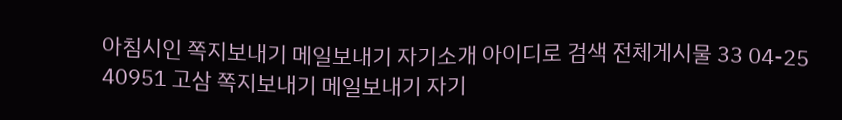아침시인 쪽지보내기 메일보내기 자기소개 아이디로 검색 전체게시물 33 04-25
40951 고삼 쪽지보내기 메일보내기 자기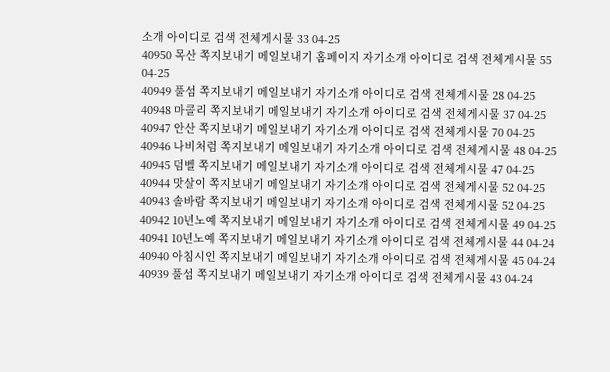소개 아이디로 검색 전체게시물 33 04-25
40950 목산 쪽지보내기 메일보내기 홈페이지 자기소개 아이디로 검색 전체게시물 55 04-25
40949 풀섬 쪽지보내기 메일보내기 자기소개 아이디로 검색 전체게시물 28 04-25
40948 마콜리 쪽지보내기 메일보내기 자기소개 아이디로 검색 전체게시물 37 04-25
40947 안산 쪽지보내기 메일보내기 자기소개 아이디로 검색 전체게시물 70 04-25
40946 나비처럼 쪽지보내기 메일보내기 자기소개 아이디로 검색 전체게시물 48 04-25
40945 덤벨 쪽지보내기 메일보내기 자기소개 아이디로 검색 전체게시물 47 04-25
40944 맛살이 쪽지보내기 메일보내기 자기소개 아이디로 검색 전체게시물 52 04-25
40943 솔바람 쪽지보내기 메일보내기 자기소개 아이디로 검색 전체게시물 52 04-25
40942 10년노예 쪽지보내기 메일보내기 자기소개 아이디로 검색 전체게시물 49 04-25
40941 10년노예 쪽지보내기 메일보내기 자기소개 아이디로 검색 전체게시물 44 04-24
40940 아침시인 쪽지보내기 메일보내기 자기소개 아이디로 검색 전체게시물 45 04-24
40939 풀섬 쪽지보내기 메일보내기 자기소개 아이디로 검색 전체게시물 43 04-24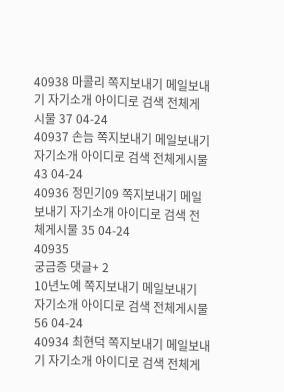40938 마콜리 쪽지보내기 메일보내기 자기소개 아이디로 검색 전체게시물 37 04-24
40937 손늠 쪽지보내기 메일보내기 자기소개 아이디로 검색 전체게시물 43 04-24
40936 정민기09 쪽지보내기 메일보내기 자기소개 아이디로 검색 전체게시물 35 04-24
40935
궁금증 댓글+ 2
10년노예 쪽지보내기 메일보내기 자기소개 아이디로 검색 전체게시물 56 04-24
40934 최현덕 쪽지보내기 메일보내기 자기소개 아이디로 검색 전체게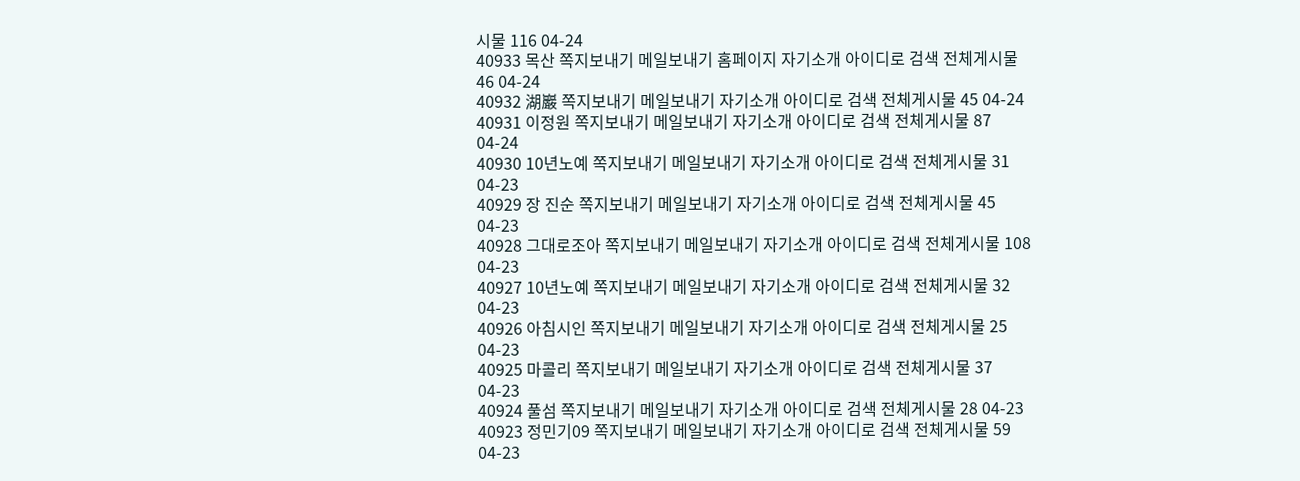시물 116 04-24
40933 목산 쪽지보내기 메일보내기 홈페이지 자기소개 아이디로 검색 전체게시물 46 04-24
40932 湖巖 쪽지보내기 메일보내기 자기소개 아이디로 검색 전체게시물 45 04-24
40931 이정원 쪽지보내기 메일보내기 자기소개 아이디로 검색 전체게시물 87 04-24
40930 10년노예 쪽지보내기 메일보내기 자기소개 아이디로 검색 전체게시물 31 04-23
40929 장 진순 쪽지보내기 메일보내기 자기소개 아이디로 검색 전체게시물 45 04-23
40928 그대로조아 쪽지보내기 메일보내기 자기소개 아이디로 검색 전체게시물 108 04-23
40927 10년노예 쪽지보내기 메일보내기 자기소개 아이디로 검색 전체게시물 32 04-23
40926 아침시인 쪽지보내기 메일보내기 자기소개 아이디로 검색 전체게시물 25 04-23
40925 마콜리 쪽지보내기 메일보내기 자기소개 아이디로 검색 전체게시물 37 04-23
40924 풀섬 쪽지보내기 메일보내기 자기소개 아이디로 검색 전체게시물 28 04-23
40923 정민기09 쪽지보내기 메일보내기 자기소개 아이디로 검색 전체게시물 59 04-23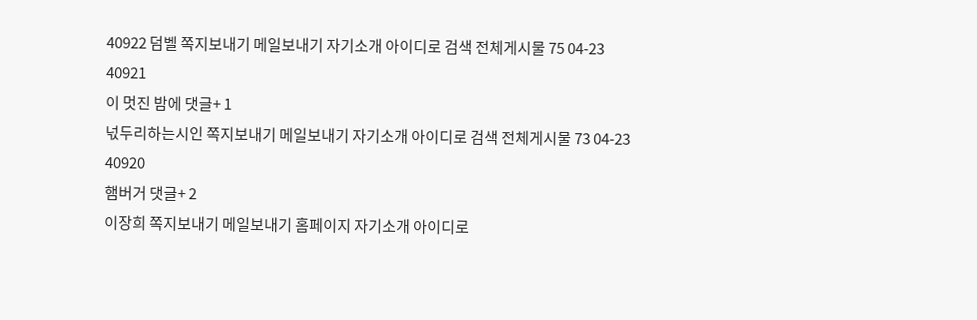40922 덤벨 쪽지보내기 메일보내기 자기소개 아이디로 검색 전체게시물 75 04-23
40921
이 멋진 밤에 댓글+ 1
넋두리하는시인 쪽지보내기 메일보내기 자기소개 아이디로 검색 전체게시물 73 04-23
40920
햄버거 댓글+ 2
이장희 쪽지보내기 메일보내기 홈페이지 자기소개 아이디로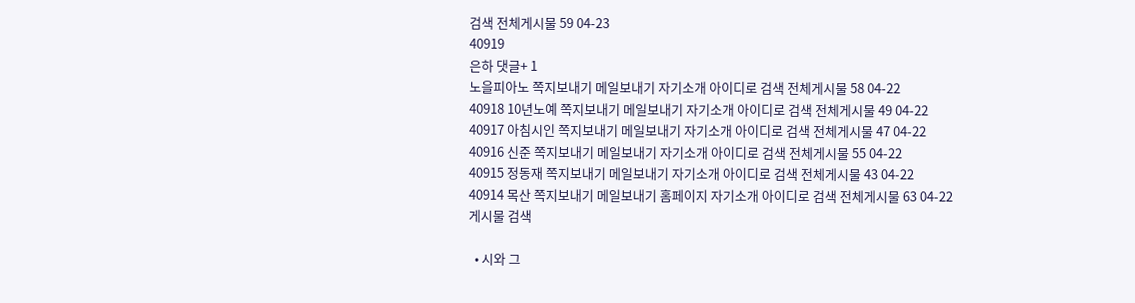검색 전체게시물 59 04-23
40919
은하 댓글+ 1
노을피아노 쪽지보내기 메일보내기 자기소개 아이디로 검색 전체게시물 58 04-22
40918 10년노예 쪽지보내기 메일보내기 자기소개 아이디로 검색 전체게시물 49 04-22
40917 아침시인 쪽지보내기 메일보내기 자기소개 아이디로 검색 전체게시물 47 04-22
40916 신준 쪽지보내기 메일보내기 자기소개 아이디로 검색 전체게시물 55 04-22
40915 정동재 쪽지보내기 메일보내기 자기소개 아이디로 검색 전체게시물 43 04-22
40914 목산 쪽지보내기 메일보내기 홈페이지 자기소개 아이디로 검색 전체게시물 63 04-22
게시물 검색

  • 시와 그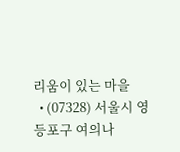리움이 있는 마을
  • (07328) 서울시 영등포구 여의나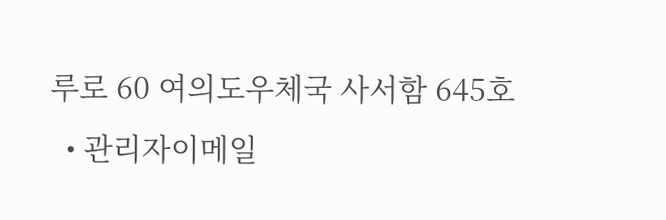루로 60 여의도우체국 사서함 645호
  • 관리자이메일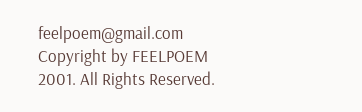feelpoem@gmail.com
Copyright by FEELPOEM 2001. All Rights Reserved.